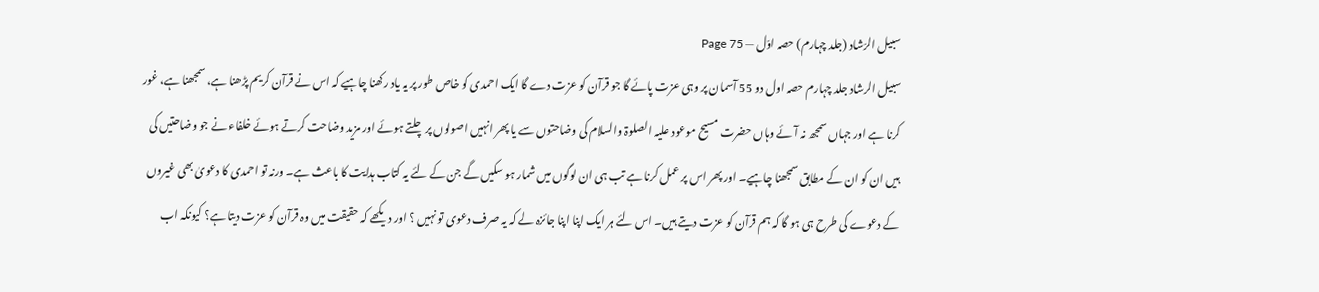سبیل الرّشاد (جلد چہارم) حصہ اوّل — Page 75
سبیل الرشاد جلد چہارم حصہ اول دو 55 آسمان پر وہی عزت پائے گا جو قرآن کو عزت دے گا ایک احمدی کو خاص طور پر یہ یاد رکھنا چاہیے کہ اس نے قرآن کریم پڑھنا ہے، سمجھنا ہے، غور کرنا ہے اور جہاں سمجھ نہ آئے وہاں حضرت مسیح موعود علیہ الصلوۃ والسلام کی وضاحتوں سے یا پھر انہیں اصولوں پر چلتے ہوئے اور مزید وضاحت کرتے ہوئے خلفاء نے جو وضاحتیں کی ہیں ان کو ان کے مطابق سمجھنا چاہیے۔ اور پھر اس پر عمل کرنا ہے تب ہی ان لوگوں میں شمار ہو سکیں گے جن کے لئے یہ کتاب ہدایت کا باعث ہے۔ ورنہ تو احمدی کا دعویٰ بھی غیروں کے دعوے کی طرح ہی ہو گا کہ ہم قرآن کو عزت دیتے ہیں۔ اس لئے ہر ایک اپنا اپنا جائزہ لے کہ یہ صرف دعوی تو نہیں ؟ اور دیکھے کہ حقیقت میں وہ قرآن کو عزت دیتا ہے؟ کیونکہ اب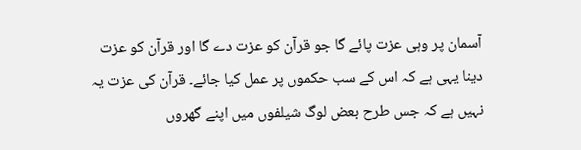آسمان پر وہی عزت پائے گا جو قرآن کو عزت دے گا اور قرآن کو عزت دینا یہی ہے کہ اس کے سب حکموں پر عمل کیا جائے۔ قرآن کی عزت یہ نہیں ہے کہ جس طرح بعض لوگ شیلفوں میں اپنے گھروں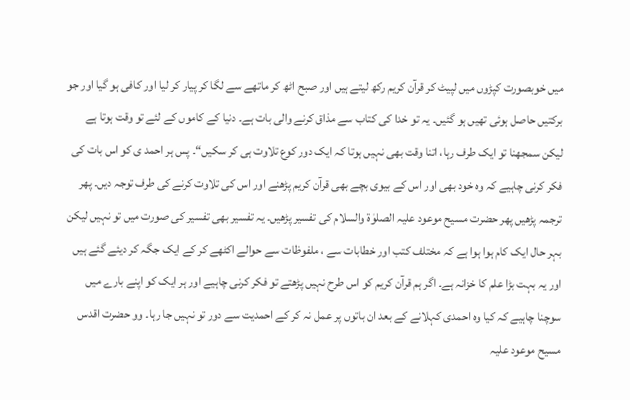میں خوبصورت کپڑوں میں لپیٹ کر قرآن کریم رکھ لیتے ہیں اور صبح اٹھ کر ماتھے سے لگا کر پیار کر لیا اور کافی ہو گیا اور جو برکتیں حاصل ہوئی تھیں ہو گئیں۔ یہ تو خدا کی کتاب سے مذاق کرنے والی بات ہے۔ دنیا کے کاموں کے لئے تو وقت ہوتا ہے لیکن سمجھنا تو ایک طرف رہا، اتنا وقت بھی نہیں ہوتا کہ ایک دور کوع تلاوت ہی کر سکیں“۔ پس ہر احمد ی کو اس بات کی فکر کرنی چاہیے کہ وہ خود بھی اور اس کے بیوی بچے بھی قرآن کریم پڑھنے اور اس کی تلاوت کرنے کی طرف توجہ دیں۔ پھر ترجمہ پڑھیں پھر حضرت مسیح موعود علیہ الصلوٰۃ والسلام کی تفسیر پڑھیں۔ یہ تفسیر بھی تفسیر کی صورت میں تو نہیں لیکن بہر حال ایک کام ہوا ہوا ہے کہ مختلف کتب اور خطابات سے ، ملفوظات سے حوالے اکٹھے کر کے ایک جگہ کر دیئے گئے ہیں اور یہ بہت بڑا علم کا خزانہ ہے۔ اگر ہم قرآن کریم کو اس طرح نہیں پڑھتے تو فکر کرنی چاہیے اور ہر ایک کو اپنے بارے میں سوچنا چاہیے کہ کیا وہ احمدی کہلانے کے بعد ان باتوں پر عمل نہ کر کے احمدیت سے دور تو نہیں جا رہا۔ وو حضرت اقدس مسیح موعود علیہ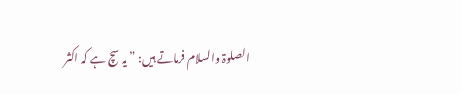الصلوۃ والسلام فرماتے ہیں: ” یہ سچ ہے کہ اکثر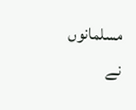مسلمانوں نے